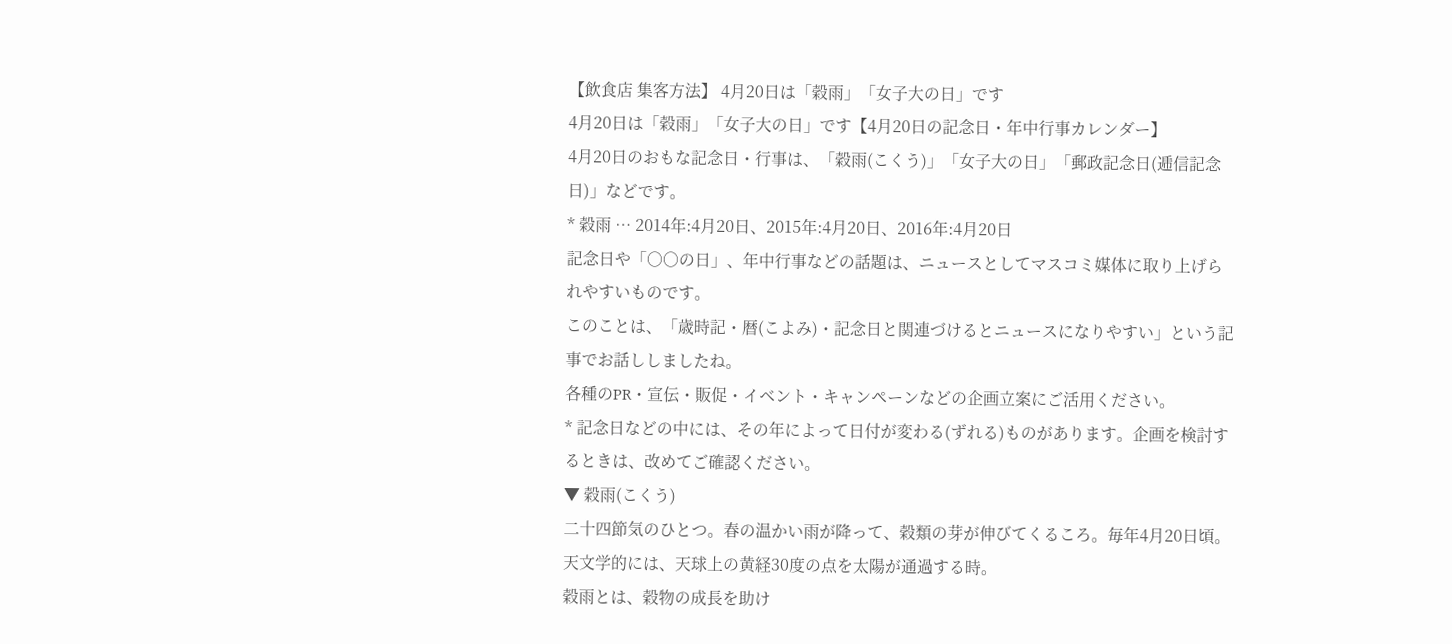【飲食店 集客方法】 4月20日は「穀雨」「女子大の日」です
4月20日は「穀雨」「女子大の日」です【4月20日の記念日・年中行事カレンダー】
4月20日のおもな記念日・行事は、「穀雨(こくう)」「女子大の日」「郵政記念日(逓信記念日)」などです。
* 穀雨 … 2014年:4月20日、2015年:4月20日、2016年:4月20日
記念日や「○○の日」、年中行事などの話題は、ニュースとしてマスコミ媒体に取り上げられやすいものです。
このことは、「歳時記・暦(こよみ)・記念日と関連づけるとニュースになりやすい」という記事でお話ししましたね。
各種のPR・宣伝・販促・イベント・キャンペーンなどの企画立案にご活用ください。
* 記念日などの中には、その年によって日付が変わる(ずれる)ものがあります。企画を検討するときは、改めてご確認ください。
▼ 穀雨(こくう)
二十四節気のひとつ。春の温かい雨が降って、穀類の芽が伸びてくるころ。毎年4月20日頃。
天文学的には、天球上の黄経30度の点を太陽が通過する時。
穀雨とは、穀物の成長を助け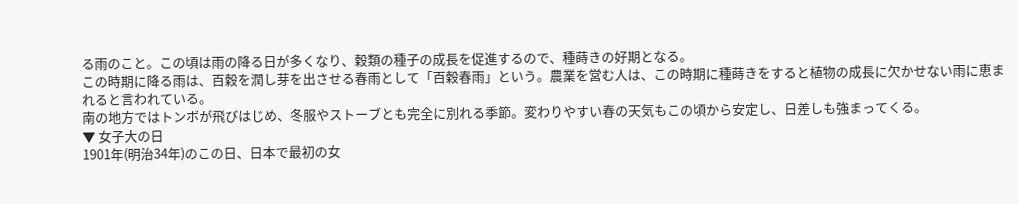る雨のこと。この頃は雨の降る日が多くなり、穀類の種子の成長を促進するので、種蒔きの好期となる。
この時期に降る雨は、百穀を潤し芽を出させる春雨として「百穀春雨」という。農業を営む人は、この時期に種蒔きをすると植物の成長に欠かせない雨に恵まれると言われている。
南の地方ではトンボが飛びはじめ、冬服やストーブとも完全に別れる季節。変わりやすい春の天気もこの頃から安定し、日差しも強まってくる。
▼ 女子大の日
1901年(明治34年)のこの日、日本で最初の女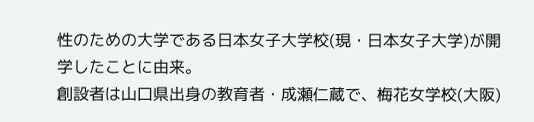性のための大学である日本女子大学校(現・日本女子大学)が開学したことに由来。
創設者は山口県出身の教育者・成瀬仁蔵で、梅花女学校(大阪)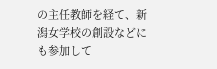の主任教師を経て、新潟女学校の創設などにも参加して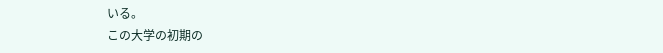いる。
この大学の初期の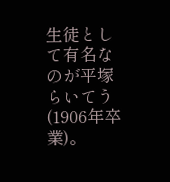生徒として有名なのが平塚らいてう(1906年卒業)。